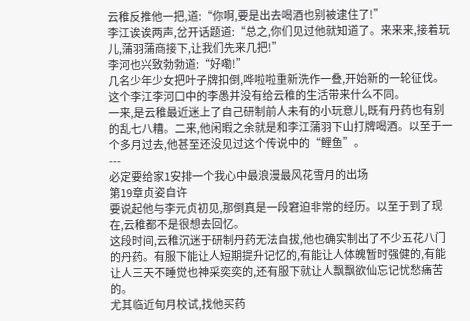云稚反推他一把,道:“你啊,要是出去喝酒也别被逮住了!”
李江诶诶两声,岔开话题道:“总之,你们见过他就知道了。来来来,接着玩儿,蒲羽蒲商接下,让我们先来几把!”
李河也兴致勃勃道:“好嘞!”
几名少年少女把叶子牌扣倒,哗啦啦重新洗作一叠,开始新的一轮征伐。
这个李江李河口中的李愚并没有给云稚的生活带来什么不同。
一来,是云稚最近迷上了自己研制前人未有的小玩意儿,既有丹药也有别的乱七八糟。二来,他闲暇之余就是和李江蒲羽下山打牌喝酒。以至于一个多月过去,他甚至还没见过这个传说中的“鲤鱼”。
---
必定要给家1安排一个我心中最浪漫最风花雪月的出场
第19章贞姿自许
要说起他与李元贞初见,那倒真是一段窘迫非常的经历。以至于到了现在,云稚都不是很想去回忆。
这段时间,云稚沉迷于研制丹药无法自拔,他也确实制出了不少五花八门的丹药。有服下能让人短期提升记忆的,有能让人体魄暂时强健的,有能让人三天不睡觉也神采奕奕的,还有服下就让人飘飘欲仙忘记忧愁痛苦的。
尤其临近旬月校试,找他买药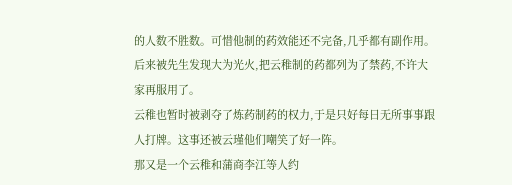的人数不胜数。可惜他制的药效能还不完备,几乎都有副作用。后来被先生发现大为光火,把云稚制的药都列为了禁药,不许大家再服用了。
云稚也暂时被剥夺了炼药制药的权力,于是只好每日无所事事跟人打牌。这事还被云瑾他们嘲笑了好一阵。
那又是一个云稚和蒲商李江等人约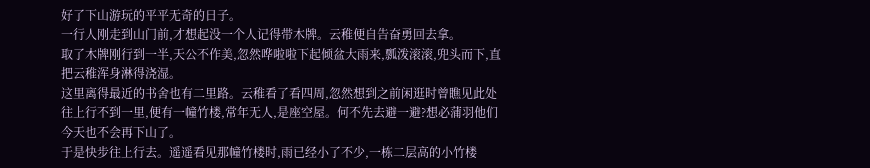好了下山游玩的平平无奇的日子。
一行人刚走到山门前,才想起没一个人记得带木牌。云稚便自告奋勇回去拿。
取了木牌刚行到一半,天公不作美,忽然哗啦啦下起倾盆大雨来,瓢泼滚滚,兜头而下,直把云稚浑身淋得浇湿。
这里离得最近的书舍也有二里路。云稚看了看四周,忽然想到之前闲逛时曾瞧见此处往上行不到一里,便有一幢竹楼,常年无人,是座空屋。何不先去避一避?想必蒲羽他们今天也不会再下山了。
于是快步往上行去。遥遥看见那幢竹楼时,雨已经小了不少,一栋二层高的小竹楼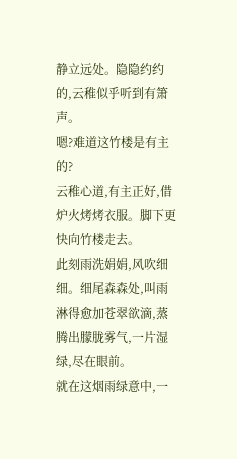静立远处。隐隐约约的,云稚似乎听到有箫声。
嗯?难道这竹楼是有主的?
云稚心道,有主正好,借炉火烤烤衣服。脚下更快向竹楼走去。
此刻雨洗娟娟,风吹细细。细尾森森处,叫雨淋得愈加苍翠欲滴,蒸腾出朦胧雾气,一片湿绿,尽在眼前。
就在这烟雨绿意中,一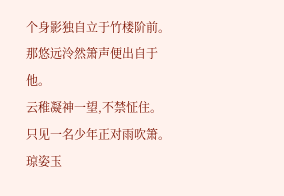个身影独自立于竹楼阶前。那悠远泠然箫声便出自于他。
云稚凝神一望,不禁怔住。
只见一名少年正对雨吹箫。琼姿玉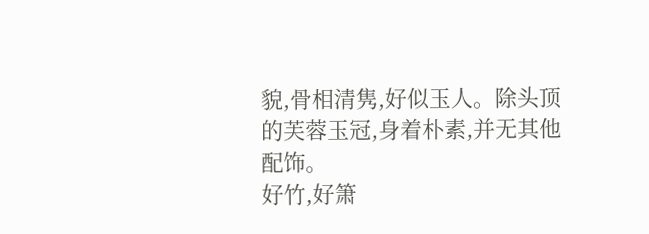貌,骨相清隽,好似玉人。除头顶的芙蓉玉冠,身着朴素,并无其他配饰。
好竹,好箫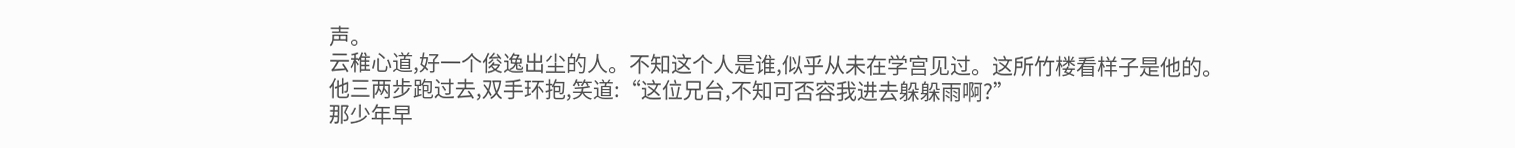声。
云稚心道,好一个俊逸出尘的人。不知这个人是谁,似乎从未在学宫见过。这所竹楼看样子是他的。
他三两步跑过去,双手环抱,笑道:“这位兄台,不知可否容我进去躲躲雨啊?”
那少年早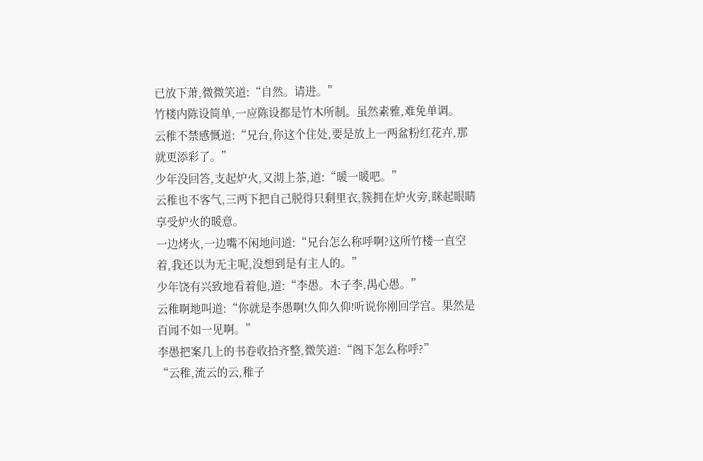已放下萧,微微笑道:“自然。请进。”
竹楼内陈设简单,一应陈设都是竹木所制。虽然素雅,难免单调。
云稚不禁感慨道:“兄台,你这个住处,要是放上一两盆粉红花卉,那就更添彩了。”
少年没回答,支起炉火,又沏上茶,道:“暖一暖吧。”
云稚也不客气,三两下把自己脱得只剩里衣,簇拥在炉火旁,眯起眼睛享受炉火的暖意。
一边烤火,一边嘴不闲地问道:“兄台怎么称呼啊?这所竹楼一直空着,我还以为无主呢,没想到是有主人的。”
少年饶有兴致地看着他,道:“李愚。木子李,禺心愚。”
云稚啊地叫道:“你就是李愚啊!久仰久仰!听说你刚回学宫。果然是百闻不如一见啊。”
李愚把案几上的书卷收拾齐整,微笑道:“阁下怎么称呼?”
“云稚,流云的云,稚子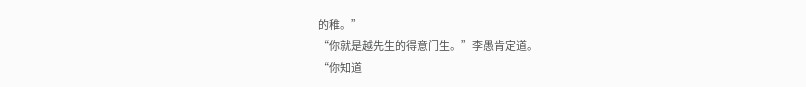的稚。”
“你就是越先生的得意门生。”李愚肯定道。
“你知道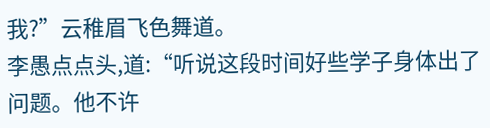我?”云稚眉飞色舞道。
李愚点点头,道:“听说这段时间好些学子身体出了问题。他不许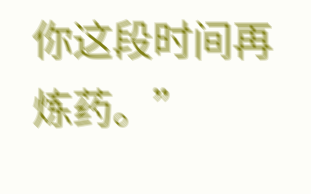你这段时间再炼药。”